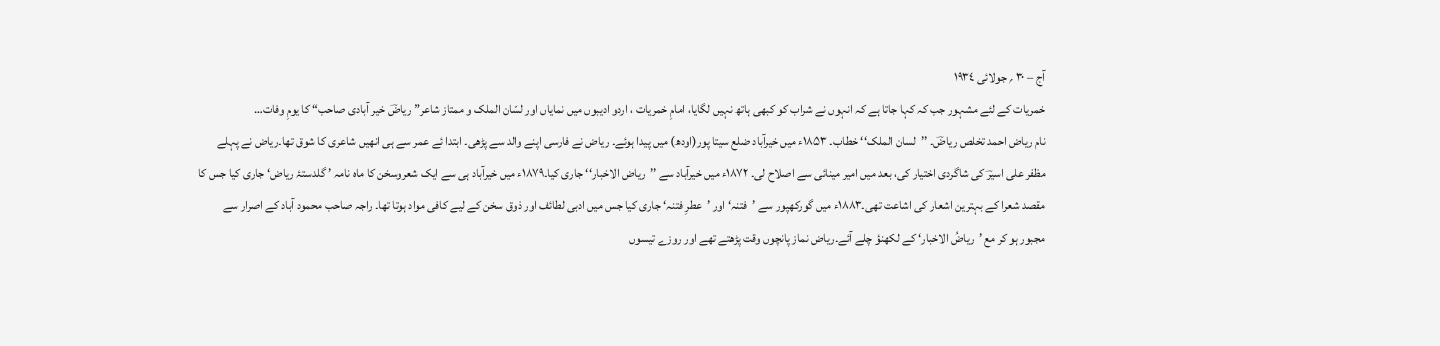آج – ۳۰ ؍ جولائی ۱۹۳٤
خمریات کے لئے مشہور جب کہ کہا جاتا ہے کہ انہوں نے شراب کو کبھی ہاتھ نہیں لگایا، امامِ خمریات ، اردو ادیبوں میں نمایاں اور لسّان الملک و ممتاز شاعر” ریاضؔ خیر آبادی صاحب“ کا یومِ وفات…
نام ریاض احمد تخلص ریاضؔ۔ ’’لسان الملک‘‘ خطاب۔ ۱۸۵۳ء میں خیرآباد ضلع سیتا پور(اودھ) میں پیدا ہوئے۔ ریاض نے فارسی اپنے والد سے پڑھی۔ ابتدا ئے عمر سے ہی انھیں شاعری کا شوق تھا۔ریاض نے پہلے مظفر علی اسیرؔ کی شاگردی اختیار کی، بعد میں امیر مینائی سے اصلاح لی۔ ۱۸۷۲ء میں خیرآباد سے ’’ریاض الاخبار‘‘ جاری کیا۔۱۸۷۹ء میں خیرآباد ہی سے ایک شعروسخن کا ماہ نامہ ’ گلدستۂ ریاض‘ جاری کیا جس کا مقصد شعرا کے بہترین اشعار کی اشاعت تھی۔۱۸۸۳ء میں گورکھپور سے ’فتنہ‘ اور ’عطرِ فتنہ‘ جاری کیا جس میں ادبی لطائف اور ذوق سخن کے لیے کافی مواد ہوتا تھا۔ راجہ صاحب محمود آباد کے اصرار سے مجبور ہو کر مع ’ریاضُ الاخبار‘ کے لکھنؤ چلے آئے۔ریاض نماز پانچوں وقت پڑھتے تھے اور روزے تیسوں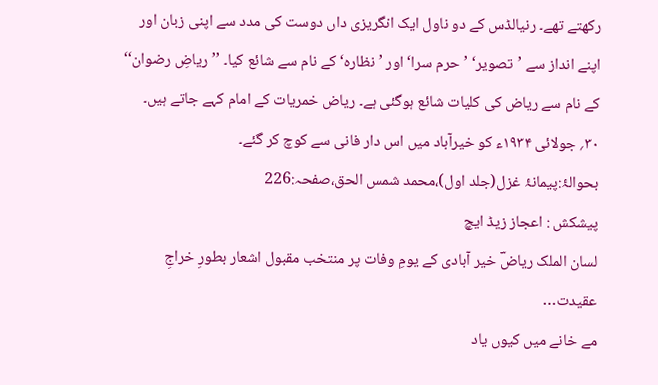رکھتے تھے۔ رنیالڈس کے دو ناول ایک انگریزی داں دوست کی مدد سے اپنی زبان اور اپنے انداز سے ’تصویر‘ ’حرم سرا‘ اور ’نظارہ‘ کے نام سے شائع کیا۔ ’’ریاضِ رضوان‘‘ کے نام سے ریاض کی کلیات شائع ہوگئی ہے۔ ریاض خمریات کے امام کہے جاتے ہیں۔ ۳۰؍ جولائی ۱۹۳۴ء کو خیرآباد میں اس دار فانی سے کوچ کر گئے۔
بحوالۂ:پیمانۂ غزل(جلد اول)،محمد شمس الحق،صفحہ:226
پیشکش : اعجاز زیڈ ایچ
لسان الملک ریاضؔ خیر آبادی کے یومِ وفات پر منتخب مقبول اشعار بطورِ خراجِ عقیدت…
مے خانے میں کیوں یاد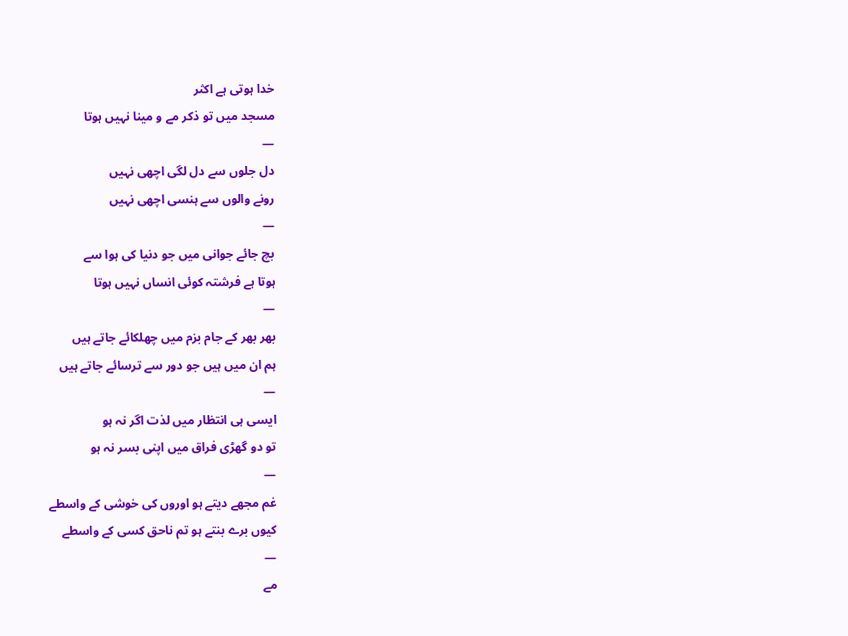خدا ہوتی ہے اکثر
مسجد میں تو ذکر مے و مینا نہیں ہوتا
—
دل جلوں سے دل لگی اچھی نہیں
رونے والوں سے ہنسی اچھی نہیں
—
بچ جائے جوانی میں جو دنیا کی ہوا سے
ہوتا ہے فرشتہ کوئی انساں نہیں ہوتا
—
بھر بھر کے جام بزم میں چھلکائے جاتے ہیں
ہم ان میں ہیں جو دور سے ترسائے جاتے ہیں
—
ایسی ہی انتظار میں لذت اگر نہ ہو
تو دو گھڑی فراق میں اپنی بسر نہ ہو
—
غم مجھے دیتے ہو اوروں کی خوشی کے واسطے
کیوں برے بنتے ہو تم ناحق کسی کے واسطے
—
مے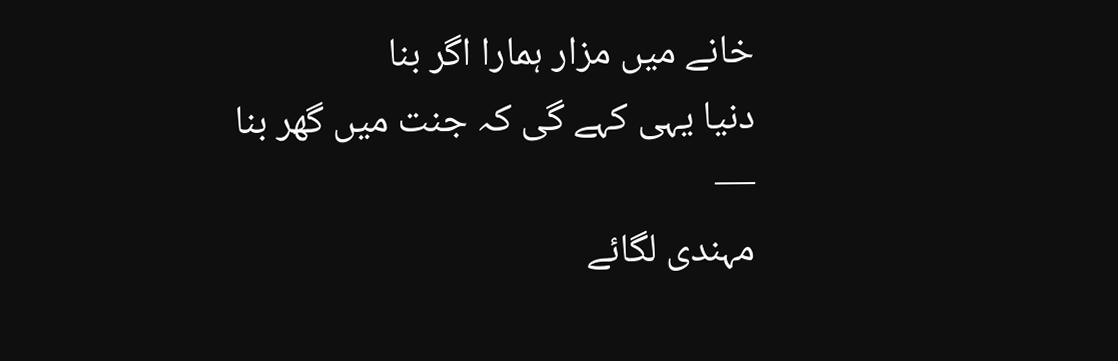خانے میں مزار ہمارا اگر بنا
دنیا یہی کہے گی کہ جنت میں گھر بنا
—
مہندی لگائے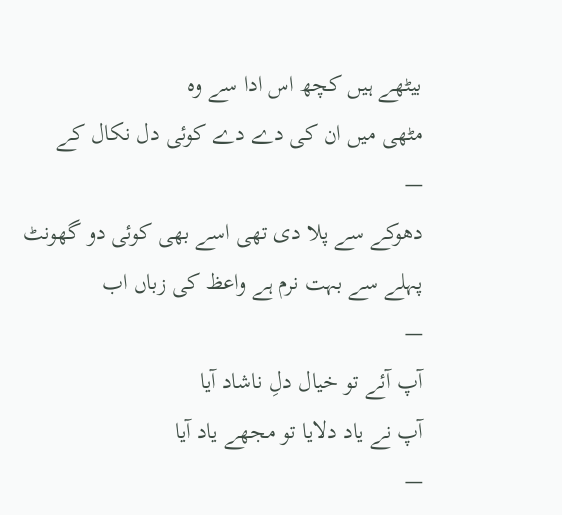بیٹھے ہیں کچھ اس ادا سے وہ
مٹھی میں ان کی دے دے کوئی دل نکال کے
—
دھوکے سے پلا دی تھی اسے بھی کوئی دو گھونٹ
پہلے سے بہت نرم ہے واعظ کی زباں اب
—
آپ آئے تو خیال دلِ ناشاد آیا
آپ نے یاد دلایا تو مجھے یاد آیا
—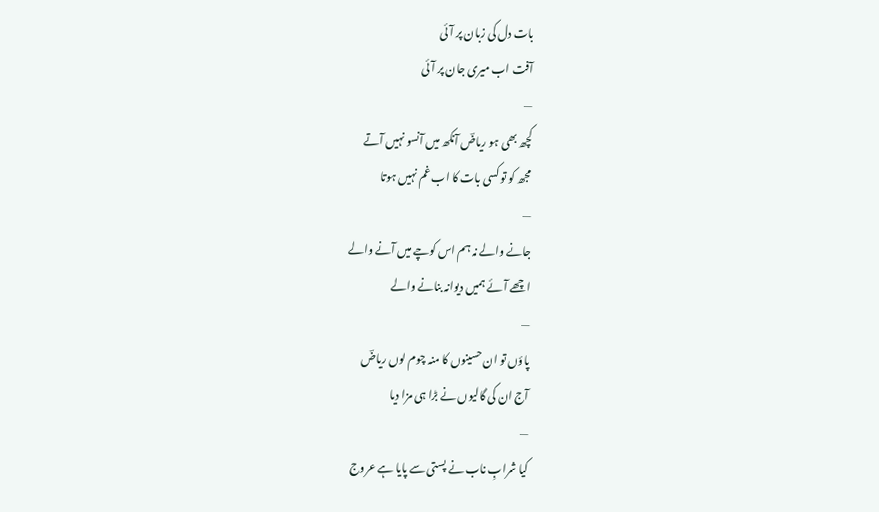بات دل کی زبان پر آئی
آفت اب میری جان پر آئی
—
کچھ بھی ہو ریاضؔ آنکھ میں آنسو نہیں آتے
مجھ کو تو کسی بات کا اب غم نہیں ہوتا
—
جانے والے نہ ہم اس کوچے میں آنے والے
اچھے آئے ہمیں دیوانہ بنانے والے
—
پاؤں تو ان حسینوں کا منہ چوم لوں ریاضؔ
آج ان کی گالیوں نے بڑا ہی مزا دیا
—
کیا شرابِ ناب نے پستی سے پایا ہے عروج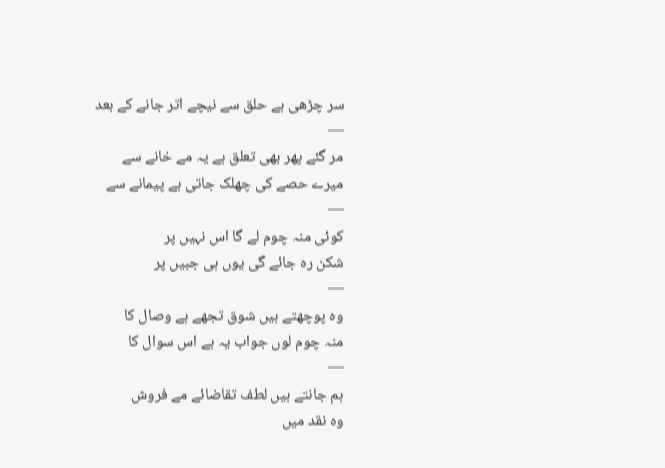سر چڑھی ہے حلق سے نیچے اتر جانے کے بعد
—
مر گئے پھر بھی تعلق ہے یہ مے خانے سے
میرے حصے کی چھلک جاتی ہے پیمانے سے
—
کوئی منہ چوم لے گا اس نہیں پر
شکن رہ جائے گی یوں ہی جبیں پر
—
وہ پوچھتے ہیں شوق تجھے ہے وصال کا
منہ چوم لوں جواب یہ ہے اس سوال کا
—
ہم جانتے ہیں لطف تقاضائے مے فروش
وہ نقد میں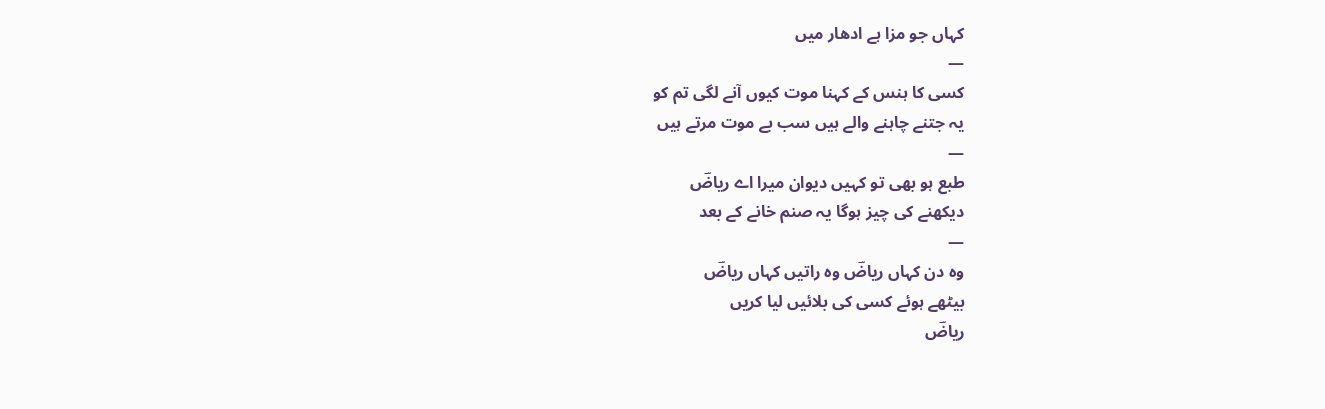کہاں جو مزا ہے ادھار میں
—
کسی کا ہنس کے کہنا موت کیوں آنے لگی تم کو
یہ جتنے چاہنے والے ہیں سب بے موت مرتے ہیں
—
طبع ہو بھی تو کہیں دیوان میرا اے ریاضؔ
دیکھنے کی چیز ہوگا یہ صنم خانے کے بعد
—
وہ دن کہاں ریاضؔ وہ راتیں کہاں ریاضؔ
بیٹھے ہوئے کسی کی بلائیں لیا کریں
ریاضؔ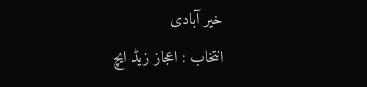خیر آبادی
انتخاب : اعجاز زیڈ ایچ